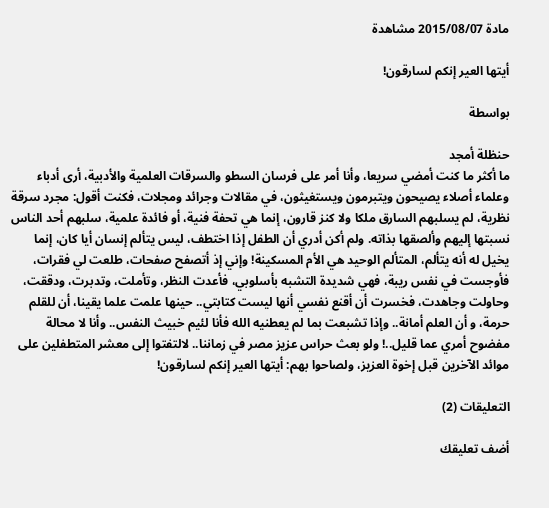مادة 2015/08/07 مشاهدة

أيتها العير إنكم لسارقون!

بواسطة

حنظلة أمجد
ما أكثر ما كنت أمضي سريعا، وأنا أمر على فرسان السطو والسرقات العلمية والأدبية، أرى أدباء وعلماء أصلاء يصيحون ويتبرمون ويستغيثون، في مقالات وجرائد ومجلات، فكنت أقول: مجرد سرقة نظرية، لم يسلبهم السارق ملكا ولا كنز قارون، إنما هي تحفة فنية، أو فائدة علمية، سلبهم أحد الناس نسبتها إليهم وألصقها بذاته. ولم أكن أدري أن الطفل إذا اختطف، ليس يتألم إنسان أيا كان، إنما يخيل له أنه يتألم، المتألم الوحيد هي الأم المسكينة! وإني إذ أتصفح صفحات، طلعت لي فقرات، فأوجست في نفس ريبة، فهي شديدة التشبه بأسلوبي، فأعدت النظر، وتأملت، وتدبرت، ودققت، وحاولت وجاهدت، فخسرت أن أقنع نفسي أنها ليست كتابتي.. حينها علمت علما يقينا، أن للقلم حرمة، و أن العلم أمانة.. وإذا تشبعت بما لم يعطنيه الله فأنا لئيم خبيث النفس.. وأنا لا محالة مفضوح أمري عما قليل..! ولو بعث حراس عزيز مصر في زماننا.. لالتفتوا إلى معشر المتطفلين على موائد الآخرين قبل إخوة العزيز، ولصاحوا بهم: أيتها العير إنكم لسارقون!

التعليقات (2)

أضف تعليقك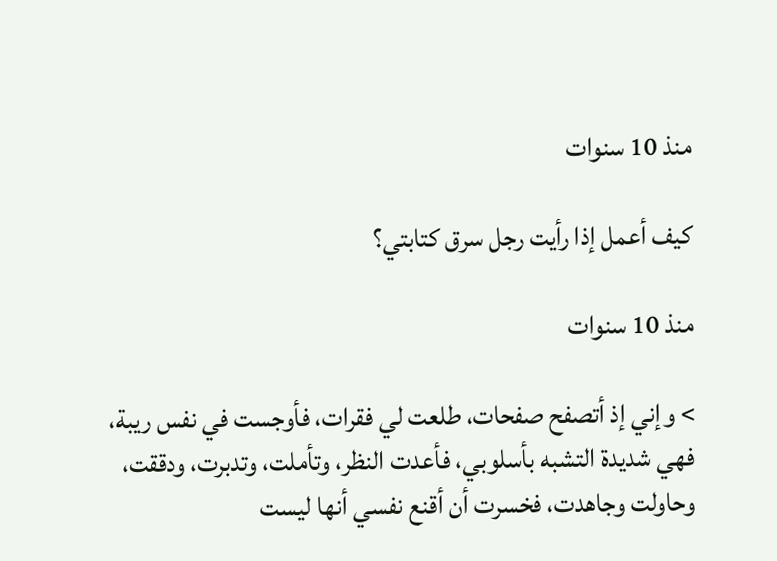منذ 10 سنوات

كيف أعمل إذا رأيت رجل سرق كتابتي؟

منذ 10 سنوات

> وإني إذ أتصفح صفحات، طلعت لي فقرات، فأوجست في نفس ريبة، فهي شديدة التشبه بأسلوبي، فأعدت النظر، وتأملت، وتدبرت، ودققت، وحاولت وجاهدت، فخسرت أن أقنع نفسي أنها ليست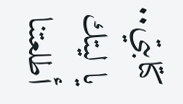كتابتي.. يا ليتك أطلعتنا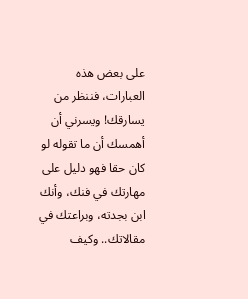على بعض هذه العبارات، فننظر من يسارقك! ويسرني أن أهمسك أن ما تقوله لو كان حقا فهو دليل على مهارتك في فنك، وأنك ابن بجدته، وبراعتك في مقالاتك.. وكيف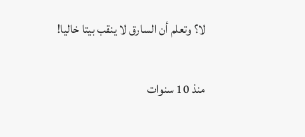لا؟ وتعلم أن السارق لا ينقب بيتا خاليا!

منذ 10 سنوات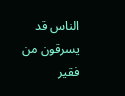الناس قد يسرقون من فقير